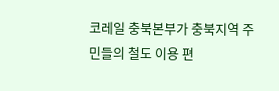코레일 충북본부가 충북지역 주민들의 철도 이용 편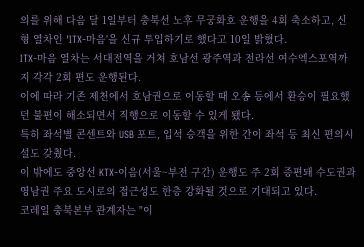의를 위해 다음 달 1일부터 충북선 노후 무궁화호 운행을 4회 축소하고, 신형 열차인 'ITX-마음'을 신규 투입하기로 했다고 10일 밝혔다.
ITX-마음 열차는 서대전역을 거쳐 호남선 광주역과 전라선 여수엑스포역까지 각각 2회 편도 운행된다.
이에 따라 기존 제천에서 호남권으로 이동할 때 오송 등에서 환승이 필요했던 불편이 해소되면서 직행으로 이동할 수 있게 됐다.
특히 좌석별 콘센트와 USB 포트, 입석 승객을 위한 간이 좌석 등 최신 편의시설도 갖췄다.
이 밖에도 중앙선 KTX-이음(서울~부전 구간) 운행도 주 2회 증편돼 수도권과 영남권 주요 도시로의 접근성도 한층 강화될 것으로 기대되고 있다.
코레일 충북본부 관계자는 "이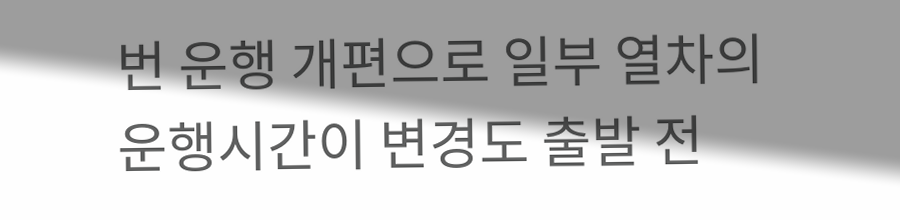번 운행 개편으로 일부 열차의 운행시간이 변경도 출발 전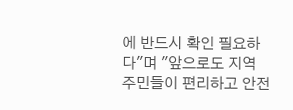에 반드시 확인 필요하다"며 "앞으로도 지역 주민들이 편리하고 안전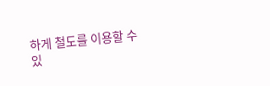하게 철도를 이용할 수 있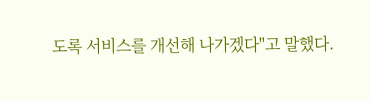도록 서비스를 개선해 나가겠다"고 말했다.